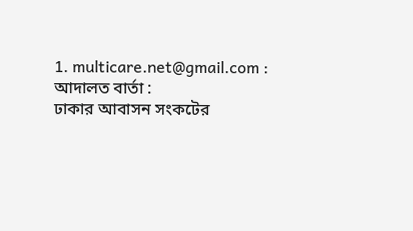1. multicare.net@gmail.com : আদালত বার্তা :
ঢাকার আবাসন সংকটের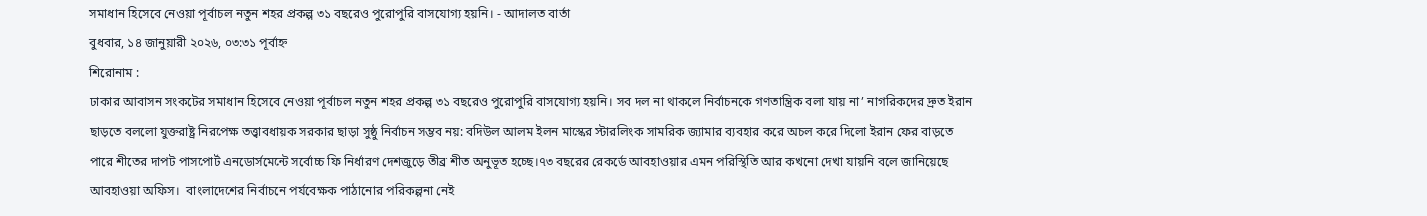সমাধান হিসেবে নেওয়া পূর্বাচল নতুন শহর প্রকল্প ৩১ বছরেও পুরোপুরি বাসযোগ্য হয়নি। - আদালত বার্তা
বুধবার, ১৪ জানুয়ারী ২০২৬, ০৩:৩১ পূর্বাহ্ন
শিরোনাম :
ঢাকার আবাসন সংকটের সমাধান হিসেবে নেওয়া পূর্বাচল নতুন শহর প্রকল্প ৩১ বছরেও পুরোপুরি বাসযোগ্য হয়নি। সব দল না থাকলে নির্বাচনকে গণতান্ত্রিক বলা যায় না’ নাগরিকদের দ্রুত ইরান ছাড়তে বললো যুক্তরাষ্ট্র নিরপেক্ষ তত্ত্বাবধায়ক সরকার ছাড়া সুষ্ঠু নির্বাচন সম্ভব নয়: বদিউল আলম ইলন মাস্কের স্টারলিংক সামরিক জ্যামার ব্যবহার করে অচল করে দিলো ইরান ফের বাড়তে পারে শীতের দাপট পাসপোর্ট এনডোর্সমেন্টে সর্বোচ্চ ফি নির্ধারণ দেশজুড়ে তীব্র শীত অনুভূত হচ্ছে।৭৩ বছরের রেকর্ডে আবহাওয়ার এমন পরিস্থিতি আর কখনো দেখা যায়নি বলে জানিয়েছে আবহাওয়া অফিস।  বাংলাদেশের নির্বাচনে পর্যবেক্ষক পাঠানোর পরিকল্পনা নেই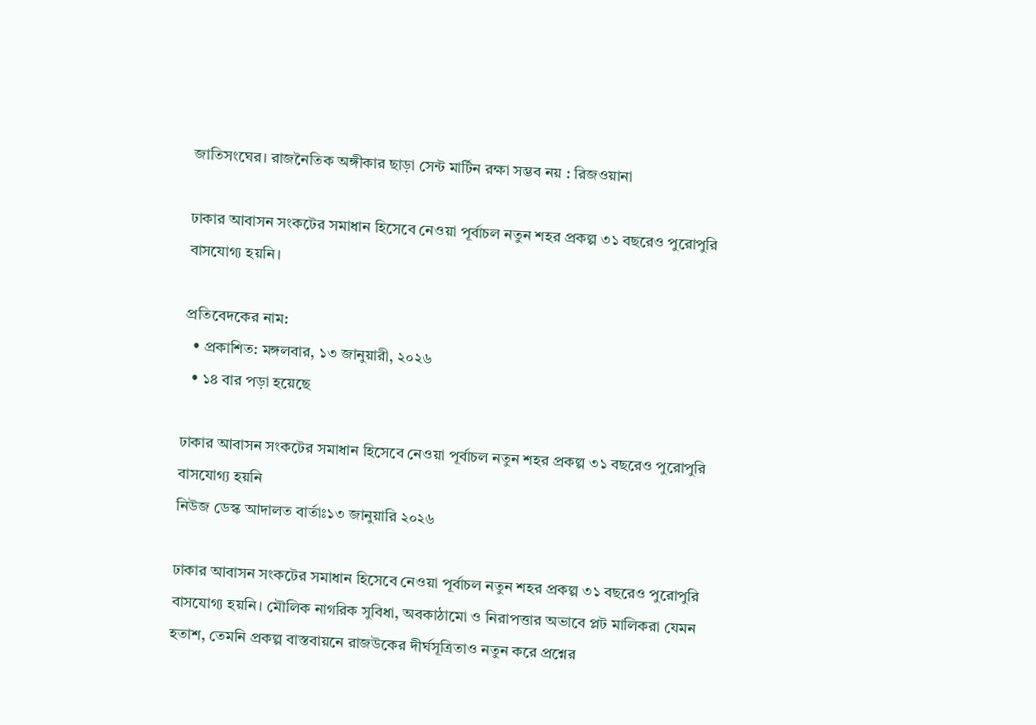জাতিসংঘের। রাজনৈতিক অঙ্গীকার ছাড়া সেন্ট মার্টিন রক্ষা সম্ভব নয় : রিজওয়ানা

ঢাকার আবাসন সংকটের সমাধান হিসেবে নেওয়া পূর্বাচল নতুন শহর প্রকল্প ৩১ বছরেও পুরোপুরি বাসযোগ্য হয়নি।

প্রতিবেদকের নাম:
  • প্রকাশিত: মঙ্গলবার, ১৩ জানুয়ারী, ২০২৬
  • ১৪ বার পড়া হয়েছে

ঢাকার আবাসন সংকটের সমাধান হিসেবে নেওয়া পূর্বাচল নতুন শহর প্রকল্প ৩১ বছরেও পুরোপুরি বাসযোগ্য হয়নি
নিউজ ডেস্ক আদালত বার্তাঃ১৩ জানুয়ারি ২০২৬

ঢাকার আবাসন সংকটের সমাধান হিসেবে নেওয়া পূর্বাচল নতুন শহর প্রকল্প ৩১ বছরেও পুরোপুরি বাসযোগ্য হয়নি। মৌলিক নাগরিক সুবিধা, অবকাঠামো ও নিরাপত্তার অভাবে প্লট মালিকরা যেমন হতাশ, তেমনি প্রকল্প বাস্তবায়নে রাজউকের দীর্ঘসূত্রিতাও নতুন করে প্রশ্নের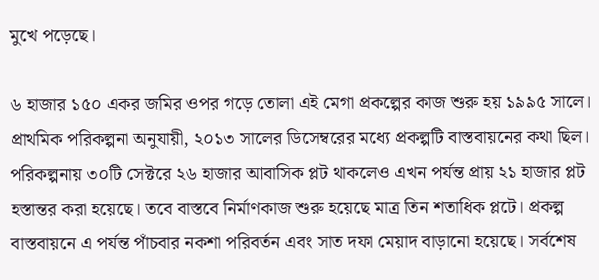মুখে পড়েছে।

৬ হাজার ১৫০ একর জমির ওপর গড়ে তোলা এই মেগা প্রকল্পের কাজ শুরু হয় ১৯৯৫ সালে। প্রাথমিক পরিকল্পনা অনুযায়ী, ২০১৩ সালের ডিসেম্বরের মধ্যে প্রকল্পটি বাস্তবায়নের কথা ছিল। পরিকল্পনায় ৩০টি সেক্টরে ২৬ হাজার আবাসিক প্লট থাকলেও এখন পর্যন্ত প্রায় ২১ হাজার প্লট হস্তান্তর করা হয়েছে। তবে বাস্তবে নির্মাণকাজ শুরু হয়েছে মাত্র তিন শতাধিক প্লটে। প্রকল্প বাস্তবায়নে এ পর্যন্ত পাঁচবার নকশা পরিবর্তন এবং সাত দফা মেয়াদ বাড়ানো হয়েছে। সর্বশেষ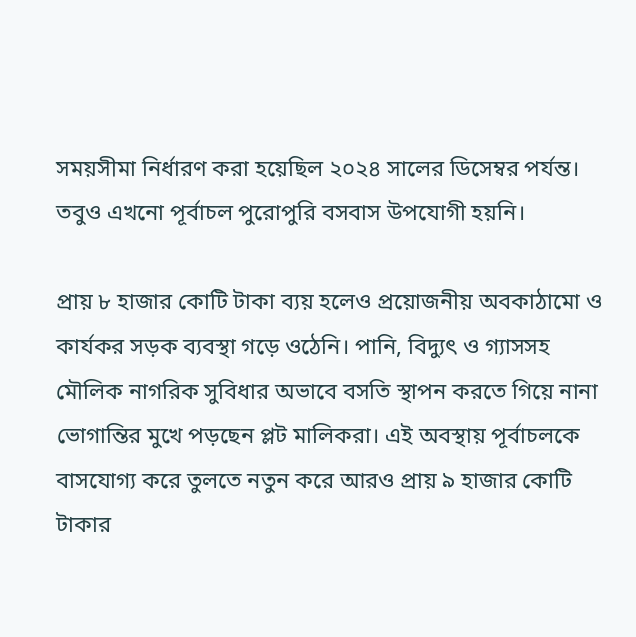সময়সীমা নির্ধারণ করা হয়েছিল ২০২৪ সালের ডিসেম্বর পর্যন্ত। তবুও এখনো পূর্বাচল পুরোপুরি বসবাস উপযোগী হয়নি।

প্রায় ৮ হাজার কোটি টাকা ব্যয় হলেও প্রয়োজনীয় অবকাঠামো ও কার্যকর সড়ক ব্যবস্থা গড়ে ওঠেনি। পানি, বিদ্যুৎ ও গ্যাসসহ মৌলিক নাগরিক সুবিধার অভাবে বসতি স্থাপন করতে গিয়ে নানা ভোগান্তির মুখে পড়ছেন প্লট মালিকরা। এই অবস্থায় পূর্বাচলকে বাসযোগ্য করে তুলতে নতুন করে আরও প্রায় ৯ হাজার কোটি টাকার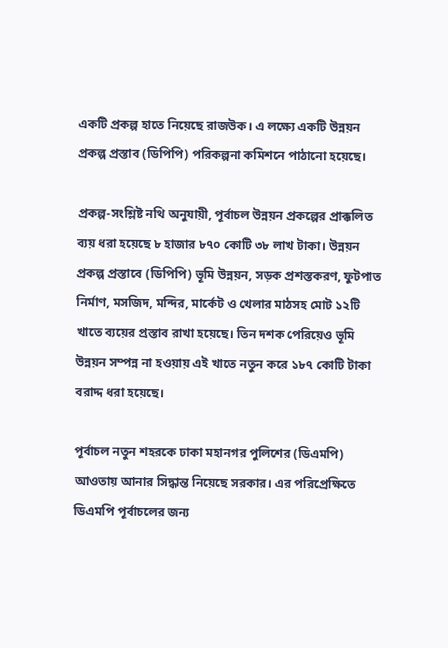একটি প্রকল্প হাতে নিয়েছে রাজউক। এ লক্ষ্যে একটি উন্নয়ন প্রকল্প প্রস্তাব (ডিপিপি) পরিকল্পনা কমিশনে পাঠানো হয়েছে।

প্রকল্প-সংশ্লিষ্ট নথি অনুযায়ী, পূর্বাচল উন্নয়ন প্রকল্পের প্রাক্কলিত ব্যয় ধরা হয়েছে ৮ হাজার ৮৭০ কোটি ৩৮ লাখ টাকা। উন্নয়ন প্রকল্প প্রস্তাবে (ডিপিপি) ভূমি উন্নয়ন, সড়ক প্রশস্তকরণ, ফুটপাত নির্মাণ, মসজিদ, মন্দির, মার্কেট ও খেলার মাঠসহ মোট ১২টি খাতে ব্যয়ের প্রস্তাব রাখা হয়েছে। তিন দশক পেরিয়েও ভূমি উন্নয়ন সম্পন্ন না হওয়ায় এই খাতে নতুন করে ১৮৭ কোটি টাকা বরাদ্দ ধরা হয়েছে।

পূর্বাচল নতুন শহরকে ঢাকা মহানগর পুলিশের (ডিএমপি) আওতায় আনার সিদ্ধান্ত নিয়েছে সরকার। এর পরিপ্রেক্ষিতে ডিএমপি পূর্বাচলের জন্য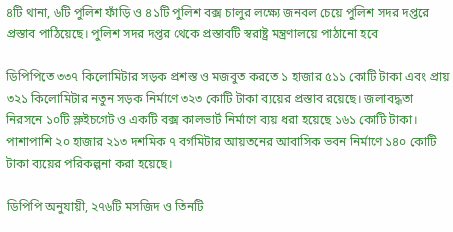৪টি থানা, ৬টি পুলিশ ফাঁড়ি ও ৪১টি পুলিশ বক্স চালুর লক্ষ্যে জনবল চেয়ে পুলিশ সদর দপ্তরে প্রস্তাব পাঠিয়েছে। পুলিশ সদর দপ্তর থেকে প্রস্তাবটি স্বরাষ্ট্র মন্ত্রণালয়ে পাঠানো হবে

ডিপিপিতে ৩৩৭ কিলোমিটার সড়ক প্রশস্ত ও মজবুত করতে ১ হাজার ৫১১ কোটি টাকা এবং প্রায় ৩২১ কিলোমিটার নতুন সড়ক নির্মাণে ৩২৩ কোটি টাকা ব্যয়ের প্রস্তাব রয়েছে। জলাবদ্ধতা নিরসনে ১০টি স্লুইচগেট ও একটি বক্স কালভার্ট নির্মাণে ব্যয় ধরা হয়েছে ১৬১ কোটি টাকা। পাশাপাশি ২০ হাজার ২১৩ দশমিক ৭ বর্গমিটার আয়তনের আবাসিক ভবন নির্মাণে ১৪০ কোটি টাকা ব্যয়ের পরিকল্পনা করা হয়েছে।

ডিপিপি অনুযায়ী, ২৭৬টি মসজিদ ও তিনটি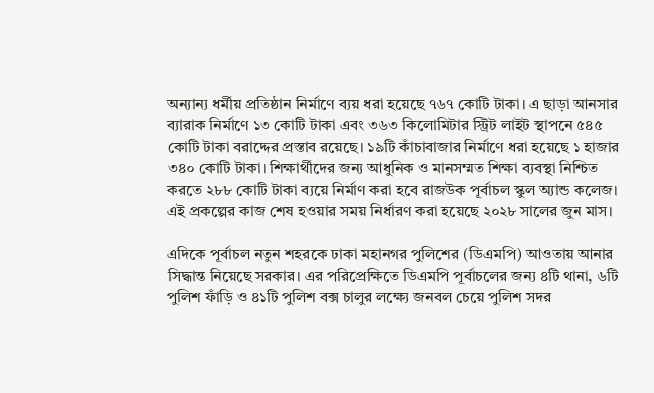অন্যান্য ধর্মীয় প্রতিষ্ঠান নির্মাণে ব্যয় ধরা হয়েছে ৭৬৭ কোটি টাকা। এ ছাড়া আনসার ব্যারাক নির্মাণে ১৩ কোটি টাকা এবং ৩৬৩ কিলোমিটার স্ট্রিট লাইট স্থাপনে ৫৪৫ কোটি টাকা বরাদ্দের প্রস্তাব রয়েছে। ১৯টি কাঁচাবাজার নির্মাণে ধরা হয়েছে ১ হাজার ৩৪০ কোটি টাকা। শিক্ষার্থীদের জন্য আধুনিক ও মানসম্মত শিক্ষা ব্যবস্থা নিশ্চিত করতে ২৮৮ কোটি টাকা ব্যয়ে নির্মাণ করা হবে রাজউক পূর্বাচল স্কুল অ্যান্ড কলেজ। এই প্রকল্পের কাজ শেষ হওয়ার সময় নির্ধারণ করা হয়েছে ২০২৮ সালের জুন মাস।

এদিকে পূর্বাচল নতুন শহরকে ঢাকা মহানগর পুলিশের (ডিএমপি) আওতায় আনার সিদ্ধান্ত নিয়েছে সরকার। এর পরিপ্রেক্ষিতে ডিএমপি পূর্বাচলের জন্য ৪টি থানা, ৬টি পুলিশ ফাঁড়ি ও ৪১টি পুলিশ বক্স চালুর লক্ষ্যে জনবল চেয়ে পুলিশ সদর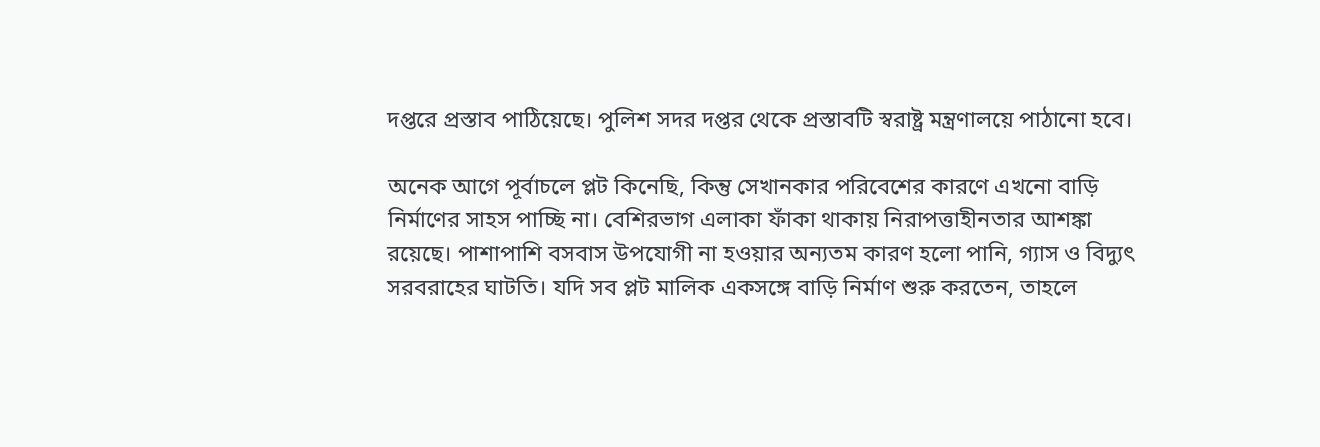দপ্তরে প্রস্তাব পাঠিয়েছে। পুলিশ সদর দপ্তর থেকে প্রস্তাবটি স্বরাষ্ট্র মন্ত্রণালয়ে পাঠানো হবে।

অনেক আগে পূর্বাচলে প্লট কিনেছি, কিন্তু সেখানকার পরিবেশের কারণে এখনো বাড়ি নির্মাণের সাহস পাচ্ছি না। বেশিরভাগ এলাকা ফাঁকা থাকায় নিরাপত্তাহীনতার আশঙ্কা রয়েছে। পাশাপাশি বসবাস উপযোগী না হওয়ার অন্যতম কারণ হলো পানি, গ্যাস ও বিদ্যুৎ সরবরাহের ঘাটতি। যদি সব প্লট মালিক একসঙ্গে বাড়ি নির্মাণ শুরু করতেন, তাহলে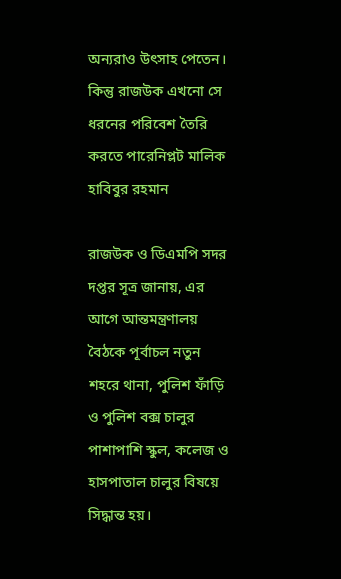অন্যরাও উৎসাহ পেতেন। কিন্তু রাজউক এখনো সে ধরনের পরিবেশ তৈরি করতে পারেনিপ্লট মালিক হাবিবুর রহমান

রাজউক ও ডিএমপি সদর দপ্তর সূত্র জানায়, এর আগে আন্তমন্ত্রণালয় বৈঠকে পূর্বাচল নতুন শহরে থানা, পুলিশ ফাঁড়ি ও পুলিশ বক্স চালুর পাশাপাশি স্কুল, কলেজ ও হাসপাতাল চালুর বিষয়ে সিদ্ধান্ত হয়।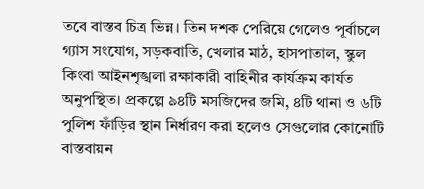তবে বাস্তব চিত্র ভিন্ন। তিন দশক পেরিয়ে গেলেও পূর্বাচলে গ্যাস সংযোগ, সড়কবাতি, খেলার মাঠ, হাসপাতাল, স্কুল কিংবা আইনশৃঙ্খলা রক্ষাকারী বাহিনীর কার্যক্রম কার্যত অনুপস্থিত। প্রকল্পে ৯৪টি মসজিদের জমি, ৪টি থানা ও ৬টি পুলিশ ফাঁড়ির স্থান নির্ধারণ করা হলেও সেগুলোর কোনোটি বাস্তবায়ন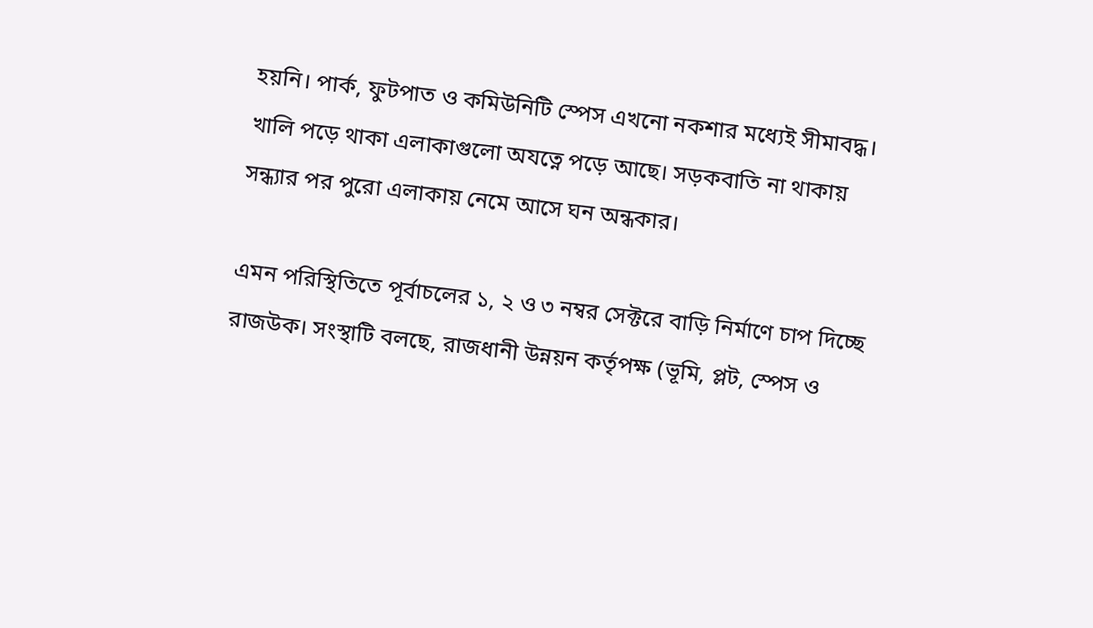হয়নি। পার্ক, ফুটপাত ও কমিউনিটি স্পেস এখনো নকশার মধ্যেই সীমাবদ্ধ। খালি পড়ে থাকা এলাকাগুলো অযত্নে পড়ে আছে। সড়কবাতি না থাকায় সন্ধ্যার পর পুরো এলাকায় নেমে আসে ঘন অন্ধকার।

এমন পরিস্থিতিতে পূর্বাচলের ১, ২ ও ৩ নম্বর সেক্টরে বাড়ি নির্মাণে চাপ দিচ্ছে রাজউক। সংস্থাটি বলছে, রাজধানী উন্নয়ন কর্তৃপক্ষ (ভূমি, প্লট, স্পেস ও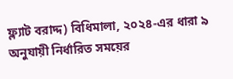ফ্ল্যাট বরাদ্দ) বিধিমালা, ২০২৪-এর ধারা ৯ অনুযায়ী নির্ধারিত সময়ের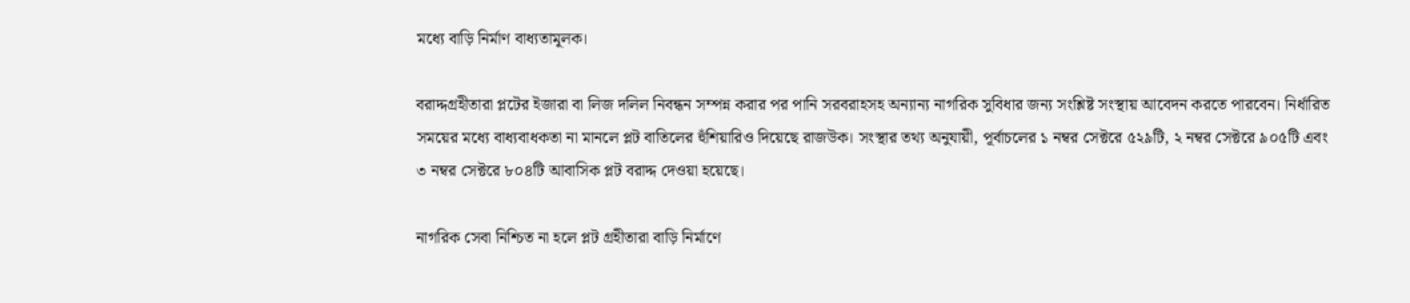মধ্যে বাড়ি নির্মাণ বাধ্যতামূলক।

বরাদ্দগ্রহীতারা প্লটের ইজারা বা লিজ দলিল নিবন্ধন সম্পন্ন করার পর পানি সরবরাহসহ অন্যান্য নাগরিক সুবিধার জন্য সংশ্লিষ্ট সংস্থায় আবেদন করতে পারবেন। নির্ধারিত সময়ের মধ্যে বাধ্যবাধকতা না মানলে প্লট বাতিলের হুঁশিয়ারিও দিয়েছে রাজউক। সংস্থার তথ্য অনুযায়ী, পূর্বাচলের ১ নম্বর সেক্টরে ৫২৯টি, ২ নম্বর সেক্টরে ৯০৫টি এবং ৩ নম্বর সেক্টরে ৮০৪টি আবাসিক প্লট বরাদ্দ দেওয়া হয়েছে।

নাগরিক সেবা নিশ্চিত না হলে প্লট গ্রহীতারা বাড়ি নির্মাণে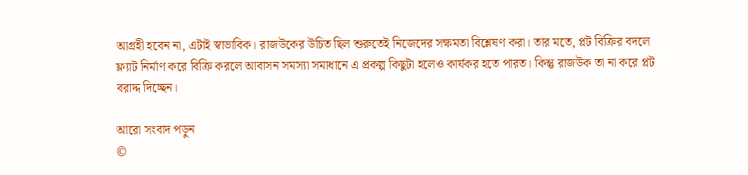আগ্রহী হবেন না, এটাই স্বাভাবিক। রাজউকের উচিত ছিল শুরুতেই নিজেদের সক্ষমতা বিশ্লেষণ করা। তার মতে, প্লট বিক্রির বদলে ফ্ল্যাট নির্মাণ করে বিক্রি করলে আবাসন সমস্যা সমাধানে এ প্রকল্প কিছুটা হলেও কার্যকর হতে পারত। কিন্তু রাজউক তা না করে প্লট বরাদ্দ দিচ্ছেন।

আরো সংবাদ পড়ুন
©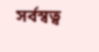সর্বস্বত্ব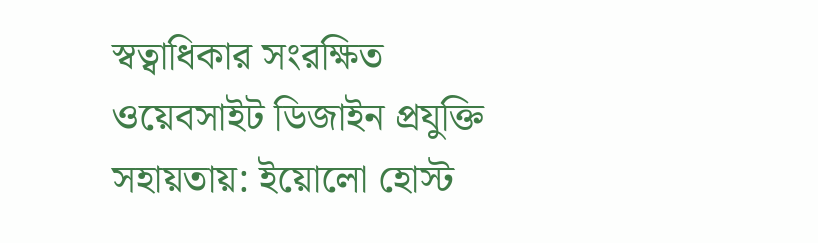স্বত্বাধিকার সংরক্ষিত
ওয়েবসাইট ডিজাইন প্রযুক্তি সহায়তায়: ইয়োলো হোস্ট